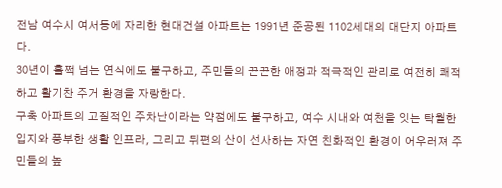전남 여수시 여서동에 자리한 현대건설 아파트는 1991년 준공된 1102세대의 대단지 아파트다.
30년이 훌쩍 넘는 연식에도 불구하고, 주민들의 끈끈한 애정과 적극적인 관리로 여전히 쾌적하고 활기찬 주거 환경을 자랑한다.
구축 아파트의 고질적인 주차난이라는 약점에도 불구하고, 여수 시내와 여천을 잇는 탁월한 입지와 풍부한 생활 인프라, 그리고 뒤편의 산이 선사하는 자연 친화적인 환경이 어우러져 주민들의 높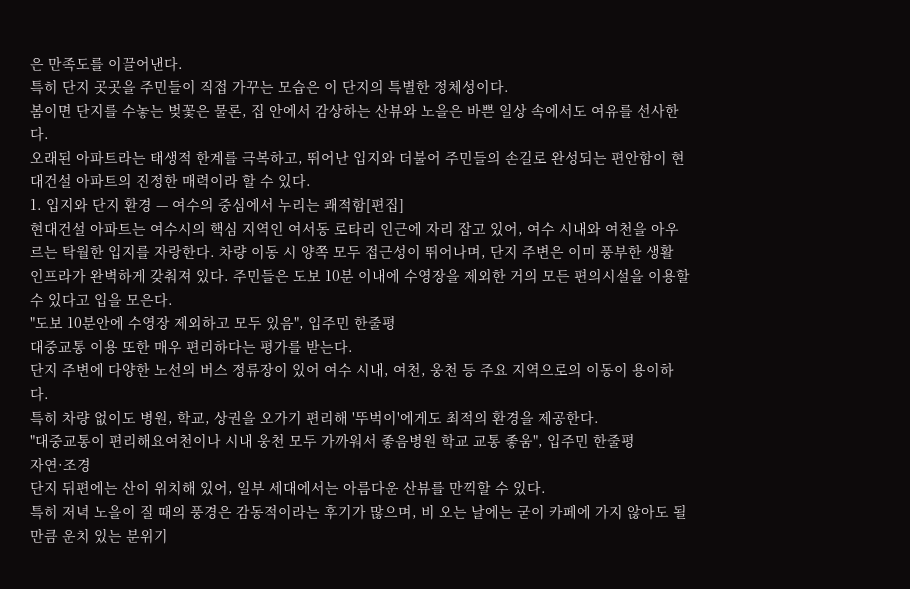은 만족도를 이끌어낸다.
특히 단지 곳곳을 주민들이 직접 가꾸는 모습은 이 단지의 특별한 정체성이다.
봄이면 단지를 수놓는 벚꽃은 물론, 집 안에서 감상하는 산뷰와 노을은 바쁜 일상 속에서도 여유를 선사한다.
오래된 아파트라는 태생적 한계를 극복하고, 뛰어난 입지와 더불어 주민들의 손길로 완성되는 편안함이 현대건설 아파트의 진정한 매력이라 할 수 있다.
1. 입지와 단지 환경 — 여수의 중심에서 누리는 쾌적함[편집]
현대건설 아파트는 여수시의 핵심 지역인 여서동 로타리 인근에 자리 잡고 있어, 여수 시내와 여천을 아우르는 탁월한 입지를 자랑한다. 차량 이동 시 양쪽 모두 접근성이 뛰어나며, 단지 주변은 이미 풍부한 생활 인프라가 완벽하게 갖춰져 있다. 주민들은 도보 10분 이내에 수영장을 제외한 거의 모든 편의시설을 이용할 수 있다고 입을 모은다.
"도보 10분안에 수영장 제외하고 모두 있음", 입주민 한줄평
대중교통 이용 또한 매우 편리하다는 평가를 받는다.
단지 주변에 다양한 노선의 버스 정류장이 있어 여수 시내, 여천, 웅천 등 주요 지역으로의 이동이 용이하다.
특히 차량 없이도 병원, 학교, 상권을 오가기 편리해 '뚜벅이'에게도 최적의 환경을 제공한다.
"대중교통이 편리해요여천이나 시내 웅천 모두 가까워서 좋음병원 학교 교통 좋움", 입주민 한줄평
자연·조경
단지 뒤편에는 산이 위치해 있어, 일부 세대에서는 아름다운 산뷰를 만끽할 수 있다.
특히 저녁 노을이 질 때의 풍경은 감동적이라는 후기가 많으며, 비 오는 날에는 굳이 카페에 가지 않아도 될 만큼 운치 있는 분위기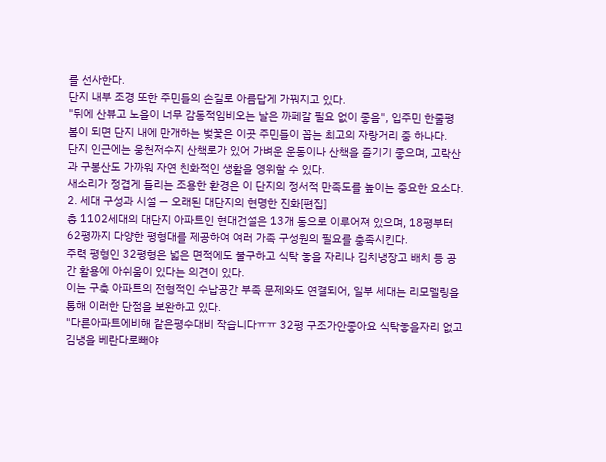를 선사한다.
단지 내부 조경 또한 주민들의 손길로 아름답게 가꿔지고 있다.
"뒤에 산뷰고 노을이 너무 감동적임비오는 날은 까페갈 필요 없이 좋음", 입주민 한줄평
봄이 되면 단지 내에 만개하는 벚꽃은 이곳 주민들이 꼽는 최고의 자랑거리 중 하나다.
단지 인근에는 웅천저수지 산책로가 있어 가벼운 운동이나 산책을 즐기기 좋으며, 고락산과 구봉산도 가까워 자연 친화적인 생활을 영위할 수 있다.
새소리가 정겹게 들리는 조용한 환경은 이 단지의 정서적 만족도를 높이는 중요한 요소다.
2. 세대 구성과 시설 — 오래된 대단지의 현명한 진화[편집]
총 1102세대의 대단지 아파트인 현대건설은 13개 동으로 이루어져 있으며, 18평부터 62평까지 다양한 평형대를 제공하여 여러 가족 구성원의 필요를 충족시킨다.
주력 평형인 32평형은 넓은 면적에도 불구하고 식탁 놓을 자리나 김치냉장고 배치 등 공간 활용에 아쉬움이 있다는 의견이 있다.
이는 구축 아파트의 전형적인 수납공간 부족 문제와도 연결되어, 일부 세대는 리모델링을 통해 이러한 단점을 보완하고 있다.
"다른아파트에비해 같은평수대비 작습니다ㅠㅠ 32평 구조가안좋아요 식탁놓을자리 없고 김냉을 베란다로빼야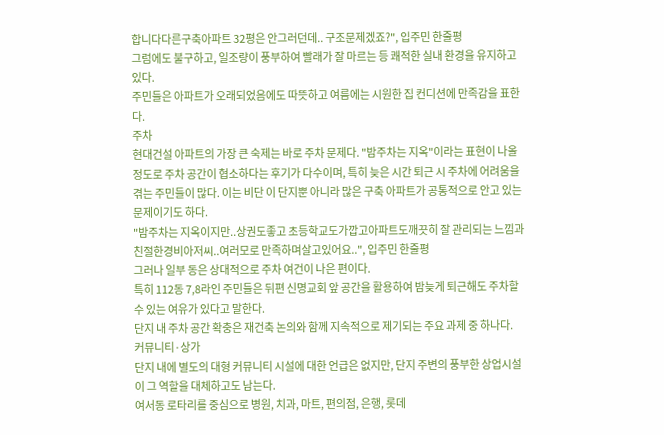합니다다른구축아파트 32평은 안그러던데.. 구조문제겠죠?", 입주민 한줄평
그럼에도 불구하고, 일조량이 풍부하여 빨래가 잘 마르는 등 쾌적한 실내 환경을 유지하고 있다.
주민들은 아파트가 오래되었음에도 따뜻하고 여름에는 시원한 집 컨디션에 만족감을 표한다.
주차
현대건설 아파트의 가장 큰 숙제는 바로 주차 문제다. "밤주차는 지옥"이라는 표현이 나올 정도로 주차 공간이 협소하다는 후기가 다수이며, 특히 늦은 시간 퇴근 시 주차에 어려움을 겪는 주민들이 많다. 이는 비단 이 단지뿐 아니라 많은 구축 아파트가 공통적으로 안고 있는 문제이기도 하다.
"밤주차는 지옥이지만..상권도좋고 초등학교도가깝고아파트도깨끗히 잘 관리되는 느낌과 친절한경비아저씨..여러모로 만족하며살고있어요..", 입주민 한줄평
그러나 일부 동은 상대적으로 주차 여건이 나은 편이다.
특히 112동 7,8라인 주민들은 뒤편 신명교회 앞 공간을 활용하여 밤늦게 퇴근해도 주차할 수 있는 여유가 있다고 말한다.
단지 내 주차 공간 확충은 재건축 논의와 함께 지속적으로 제기되는 주요 과제 중 하나다.
커뮤니티·상가
단지 내에 별도의 대형 커뮤니티 시설에 대한 언급은 없지만, 단지 주변의 풍부한 상업시설이 그 역할을 대체하고도 남는다.
여서동 로타리를 중심으로 병원, 치과, 마트, 편의점, 은행, 롯데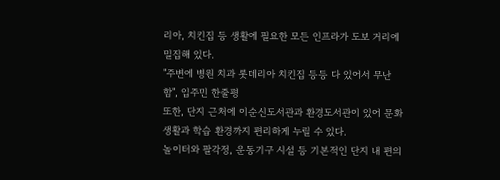리아, 치킨집 등 생활에 필요한 모든 인프라가 도보 거리에 밀집해 있다.
"주변에 병원 치과 롯데리아 치킨집 등등 다 있어서 무난함", 입주민 한줄평
또한, 단지 근처에 이순신도서관과 환경도서관이 있어 문화생활과 학습 환경까지 편리하게 누릴 수 있다.
놀이터와 팔각정, 운동기구 시설 등 기본적인 단지 내 편의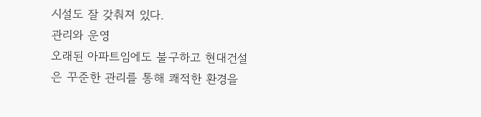시설도 잘 갖춰져 있다.
관리와 운영
오래된 아파트임에도 불구하고 현대건설은 꾸준한 관리를 통해 쾌적한 환경을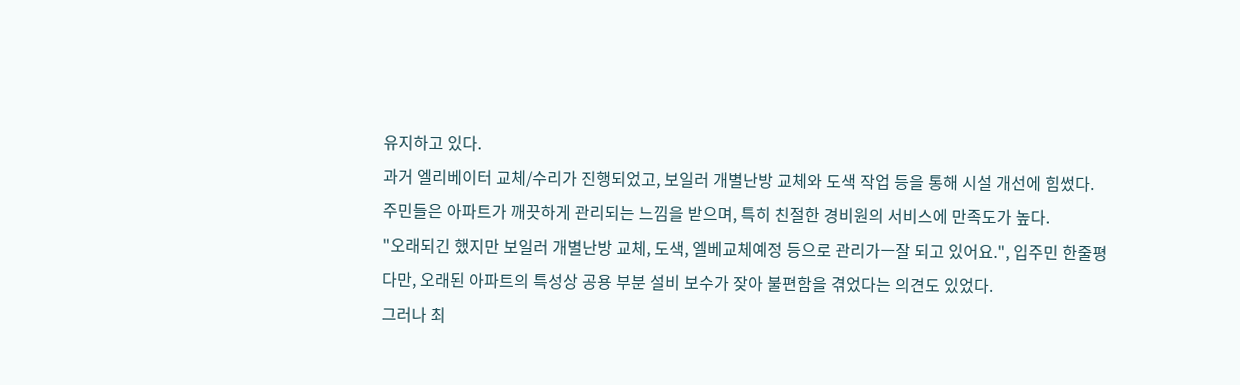유지하고 있다.
과거 엘리베이터 교체/수리가 진행되었고, 보일러 개별난방 교체와 도색 작업 등을 통해 시설 개선에 힘썼다.
주민들은 아파트가 깨끗하게 관리되는 느낌을 받으며, 특히 친절한 경비원의 서비스에 만족도가 높다.
"오래되긴 했지만 보일러 개별난방 교체, 도색, 엘베교체예정 등으로 관리가ㅡ잘 되고 있어요.", 입주민 한줄평
다만, 오래된 아파트의 특성상 공용 부분 설비 보수가 잦아 불편함을 겪었다는 의견도 있었다.
그러나 최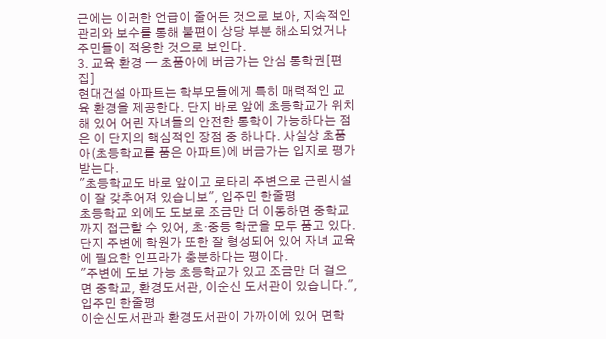근에는 이러한 언급이 줄어든 것으로 보아, 지속적인 관리와 보수를 통해 불편이 상당 부분 해소되었거나 주민들이 적응한 것으로 보인다.
3. 교육 환경 — 초품아에 버금가는 안심 통학권[편집]
현대건설 아파트는 학부모들에게 특히 매력적인 교육 환경을 제공한다. 단지 바로 앞에 초등학교가 위치해 있어 어린 자녀들의 안전한 통학이 가능하다는 점은 이 단지의 핵심적인 장점 중 하나다. 사실상 초품아(초등학교를 품은 아파트)에 버금가는 입지로 평가받는다.
"초등학교도 바로 앞이고 로타리 주변으로 근린시설이 잘 갖추어져 있습니보", 입주민 한줄평
초등학교 외에도 도보로 조금만 더 이동하면 중학교까지 접근할 수 있어, 초·중등 학군을 모두 품고 있다.
단지 주변에 학원가 또한 잘 형성되어 있어 자녀 교육에 필요한 인프라가 충분하다는 평이다.
"주변에 도보 가능 초등학교가 있고 조금만 더 걸으면 중학교, 환경도서관, 이순신 도서관이 있습니다.", 입주민 한줄평
이순신도서관과 환경도서관이 가까이에 있어 면학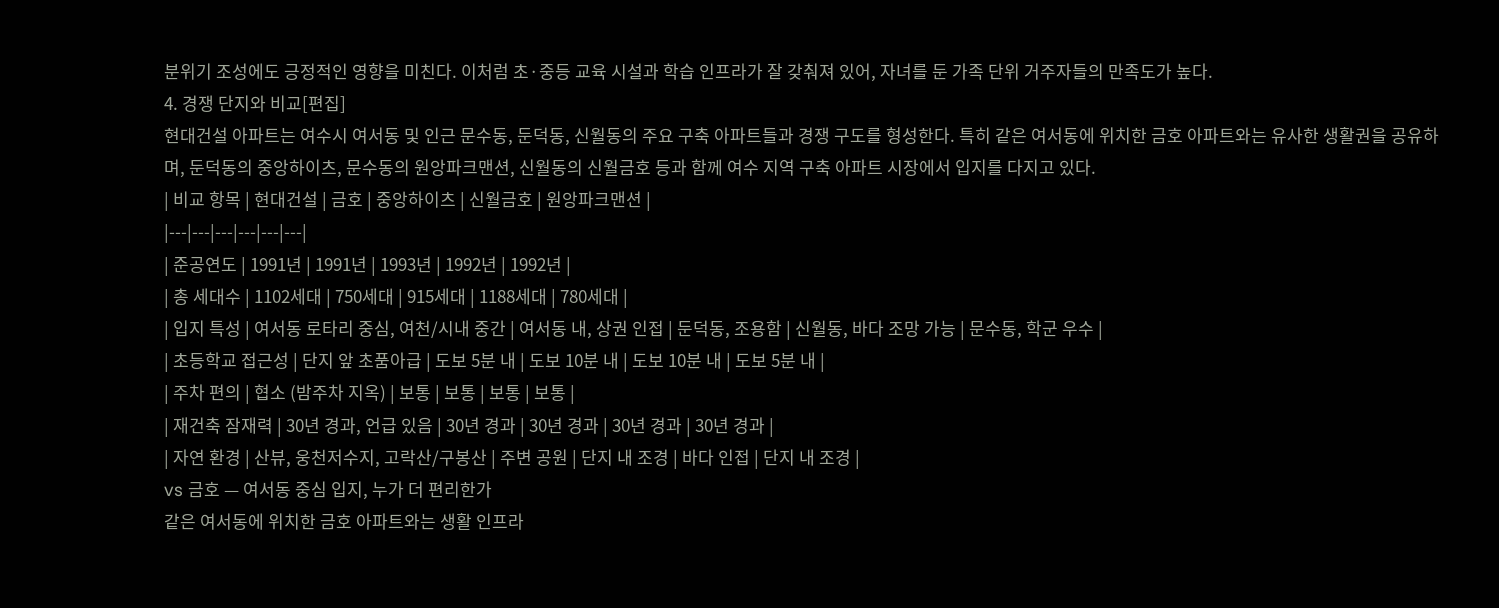분위기 조성에도 긍정적인 영향을 미친다. 이처럼 초·중등 교육 시설과 학습 인프라가 잘 갖춰져 있어, 자녀를 둔 가족 단위 거주자들의 만족도가 높다.
4. 경쟁 단지와 비교[편집]
현대건설 아파트는 여수시 여서동 및 인근 문수동, 둔덕동, 신월동의 주요 구축 아파트들과 경쟁 구도를 형성한다. 특히 같은 여서동에 위치한 금호 아파트와는 유사한 생활권을 공유하며, 둔덕동의 중앙하이츠, 문수동의 원앙파크맨션, 신월동의 신월금호 등과 함께 여수 지역 구축 아파트 시장에서 입지를 다지고 있다.
| 비교 항목 | 현대건설 | 금호 | 중앙하이츠 | 신월금호 | 원앙파크맨션 |
|---|---|---|---|---|---|
| 준공연도 | 1991년 | 1991년 | 1993년 | 1992년 | 1992년 |
| 총 세대수 | 1102세대 | 750세대 | 915세대 | 1188세대 | 780세대 |
| 입지 특성 | 여서동 로타리 중심, 여천/시내 중간 | 여서동 내, 상권 인접 | 둔덕동, 조용함 | 신월동, 바다 조망 가능 | 문수동, 학군 우수 |
| 초등학교 접근성 | 단지 앞 초품아급 | 도보 5분 내 | 도보 10분 내 | 도보 10분 내 | 도보 5분 내 |
| 주차 편의 | 협소 (밤주차 지옥) | 보통 | 보통 | 보통 | 보통 |
| 재건축 잠재력 | 30년 경과, 언급 있음 | 30년 경과 | 30년 경과 | 30년 경과 | 30년 경과 |
| 자연 환경 | 산뷰, 웅천저수지, 고락산/구봉산 | 주변 공원 | 단지 내 조경 | 바다 인접 | 단지 내 조경 |
vs 금호 — 여서동 중심 입지, 누가 더 편리한가
같은 여서동에 위치한 금호 아파트와는 생활 인프라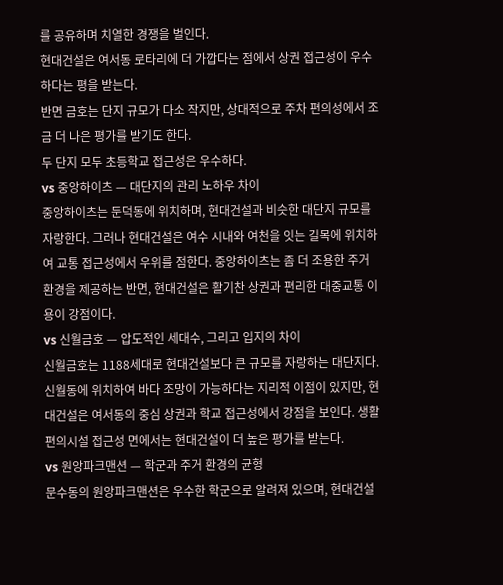를 공유하며 치열한 경쟁을 벌인다.
현대건설은 여서동 로타리에 더 가깝다는 점에서 상권 접근성이 우수하다는 평을 받는다.
반면 금호는 단지 규모가 다소 작지만, 상대적으로 주차 편의성에서 조금 더 나은 평가를 받기도 한다.
두 단지 모두 초등학교 접근성은 우수하다.
vs 중앙하이츠 — 대단지의 관리 노하우 차이
중앙하이츠는 둔덕동에 위치하며, 현대건설과 비슷한 대단지 규모를 자랑한다. 그러나 현대건설은 여수 시내와 여천을 잇는 길목에 위치하여 교통 접근성에서 우위를 점한다. 중앙하이츠는 좀 더 조용한 주거 환경을 제공하는 반면, 현대건설은 활기찬 상권과 편리한 대중교통 이용이 강점이다.
vs 신월금호 — 압도적인 세대수, 그리고 입지의 차이
신월금호는 1188세대로 현대건설보다 큰 규모를 자랑하는 대단지다. 신월동에 위치하여 바다 조망이 가능하다는 지리적 이점이 있지만, 현대건설은 여서동의 중심 상권과 학교 접근성에서 강점을 보인다. 생활 편의시설 접근성 면에서는 현대건설이 더 높은 평가를 받는다.
vs 원앙파크맨션 — 학군과 주거 환경의 균형
문수동의 원앙파크맨션은 우수한 학군으로 알려져 있으며, 현대건설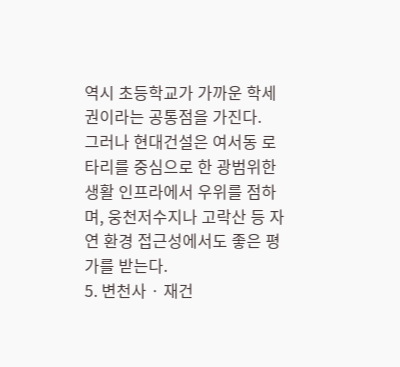역시 초등학교가 가까운 학세권이라는 공통점을 가진다.
그러나 현대건설은 여서동 로타리를 중심으로 한 광범위한 생활 인프라에서 우위를 점하며, 웅천저수지나 고락산 등 자연 환경 접근성에서도 좋은 평가를 받는다.
5. 변천사 · 재건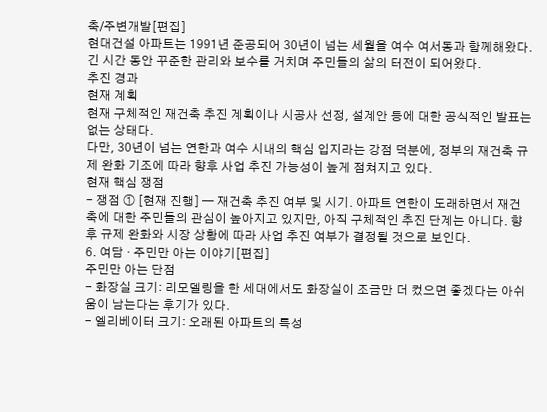축/주변개발[편집]
현대건설 아파트는 1991년 준공되어 30년이 넘는 세월을 여수 여서동과 함께해왔다. 긴 시간 동안 꾸준한 관리와 보수를 거치며 주민들의 삶의 터전이 되어왔다.
추진 경과
현재 계획
현재 구체적인 재건축 추진 계획이나 시공사 선정, 설계안 등에 대한 공식적인 발표는 없는 상태다.
다만, 30년이 넘는 연한과 여수 시내의 핵심 입지라는 강점 덕분에, 정부의 재건축 규제 완화 기조에 따라 향후 사업 추진 가능성이 높게 점쳐지고 있다.
현재 핵심 쟁점
- 쟁점 ① [현재 진행] — 재건축 추진 여부 및 시기. 아파트 연한이 도래하면서 재건축에 대한 주민들의 관심이 높아지고 있지만, 아직 구체적인 추진 단계는 아니다. 향후 규제 완화와 시장 상황에 따라 사업 추진 여부가 결정될 것으로 보인다.
6. 여담 · 주민만 아는 이야기[편집]
주민만 아는 단점
- 화장실 크기: 리모델링을 한 세대에서도 화장실이 조금만 더 컸으면 좋겠다는 아쉬움이 남는다는 후기가 있다.
- 엘리베이터 크기: 오래된 아파트의 특성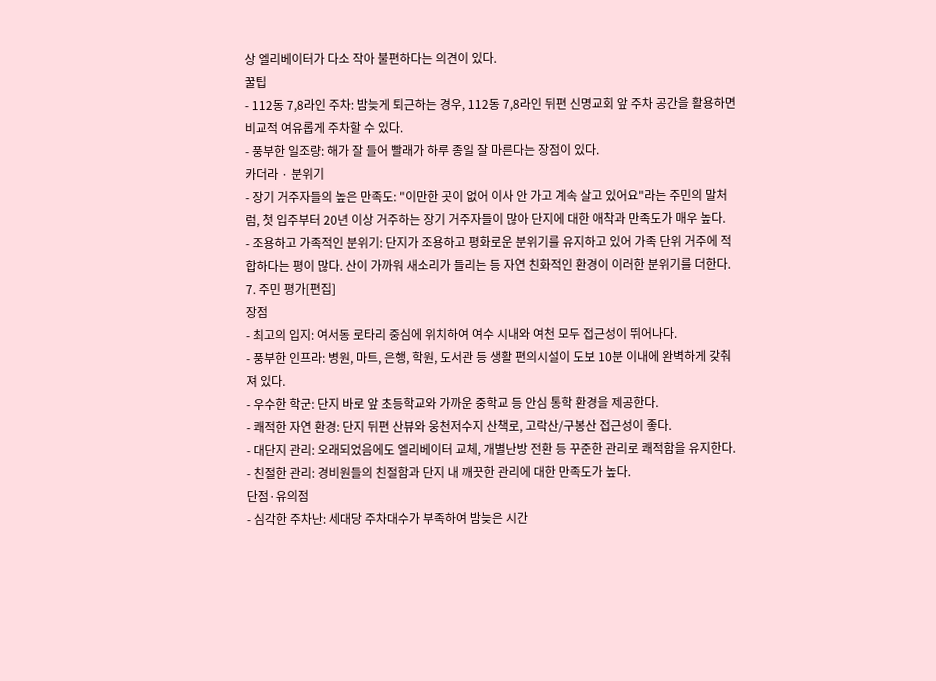상 엘리베이터가 다소 작아 불편하다는 의견이 있다.
꿀팁
- 112동 7,8라인 주차: 밤늦게 퇴근하는 경우, 112동 7,8라인 뒤편 신명교회 앞 주차 공간을 활용하면 비교적 여유롭게 주차할 수 있다.
- 풍부한 일조량: 해가 잘 들어 빨래가 하루 종일 잘 마른다는 장점이 있다.
카더라 · 분위기
- 장기 거주자들의 높은 만족도: "이만한 곳이 없어 이사 안 가고 계속 살고 있어요"라는 주민의 말처럼, 첫 입주부터 20년 이상 거주하는 장기 거주자들이 많아 단지에 대한 애착과 만족도가 매우 높다.
- 조용하고 가족적인 분위기: 단지가 조용하고 평화로운 분위기를 유지하고 있어 가족 단위 거주에 적합하다는 평이 많다. 산이 가까워 새소리가 들리는 등 자연 친화적인 환경이 이러한 분위기를 더한다.
7. 주민 평가[편집]
장점
- 최고의 입지: 여서동 로타리 중심에 위치하여 여수 시내와 여천 모두 접근성이 뛰어나다.
- 풍부한 인프라: 병원, 마트, 은행, 학원, 도서관 등 생활 편의시설이 도보 10분 이내에 완벽하게 갖춰져 있다.
- 우수한 학군: 단지 바로 앞 초등학교와 가까운 중학교 등 안심 통학 환경을 제공한다.
- 쾌적한 자연 환경: 단지 뒤편 산뷰와 웅천저수지 산책로, 고락산/구봉산 접근성이 좋다.
- 대단지 관리: 오래되었음에도 엘리베이터 교체, 개별난방 전환 등 꾸준한 관리로 쾌적함을 유지한다.
- 친절한 관리: 경비원들의 친절함과 단지 내 깨끗한 관리에 대한 만족도가 높다.
단점·유의점
- 심각한 주차난: 세대당 주차대수가 부족하여 밤늦은 시간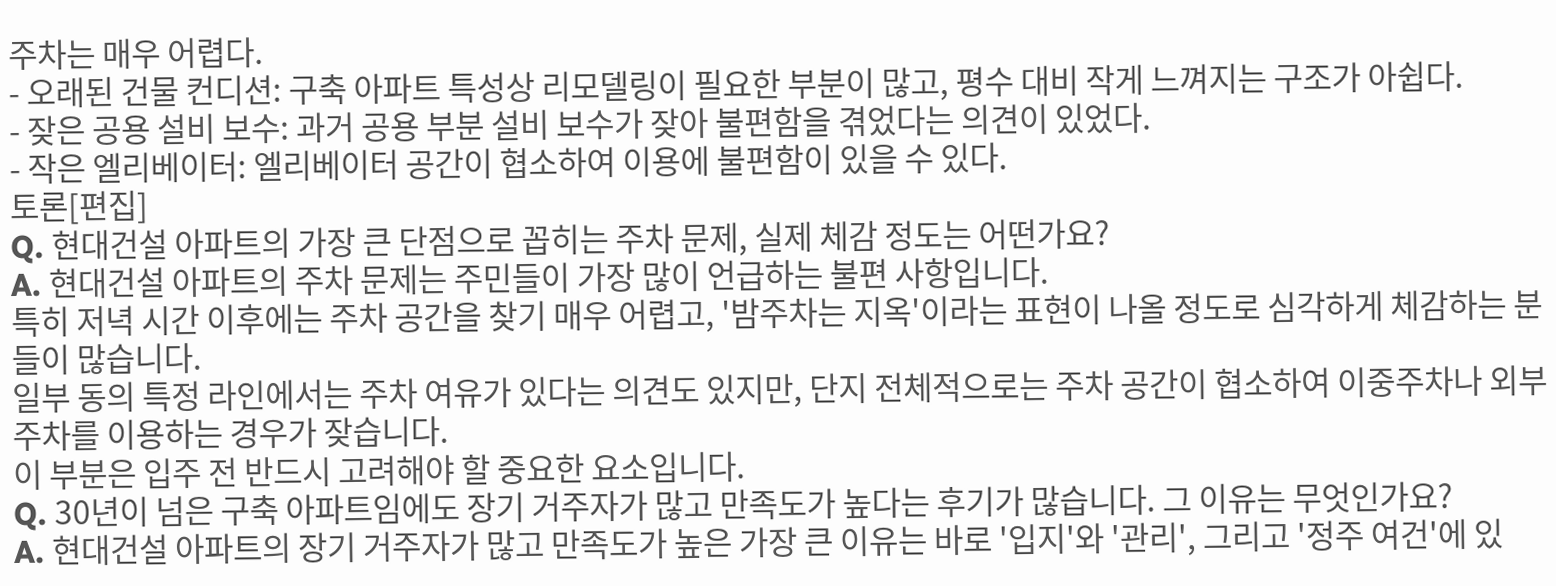주차는 매우 어렵다.
- 오래된 건물 컨디션: 구축 아파트 특성상 리모델링이 필요한 부분이 많고, 평수 대비 작게 느껴지는 구조가 아쉽다.
- 잦은 공용 설비 보수: 과거 공용 부분 설비 보수가 잦아 불편함을 겪었다는 의견이 있었다.
- 작은 엘리베이터: 엘리베이터 공간이 협소하여 이용에 불편함이 있을 수 있다.
토론[편집]
Q. 현대건설 아파트의 가장 큰 단점으로 꼽히는 주차 문제, 실제 체감 정도는 어떤가요?
A. 현대건설 아파트의 주차 문제는 주민들이 가장 많이 언급하는 불편 사항입니다.
특히 저녁 시간 이후에는 주차 공간을 찾기 매우 어렵고, '밤주차는 지옥'이라는 표현이 나올 정도로 심각하게 체감하는 분들이 많습니다.
일부 동의 특정 라인에서는 주차 여유가 있다는 의견도 있지만, 단지 전체적으로는 주차 공간이 협소하여 이중주차나 외부 주차를 이용하는 경우가 잦습니다.
이 부분은 입주 전 반드시 고려해야 할 중요한 요소입니다.
Q. 30년이 넘은 구축 아파트임에도 장기 거주자가 많고 만족도가 높다는 후기가 많습니다. 그 이유는 무엇인가요?
A. 현대건설 아파트의 장기 거주자가 많고 만족도가 높은 가장 큰 이유는 바로 '입지'와 '관리', 그리고 '정주 여건'에 있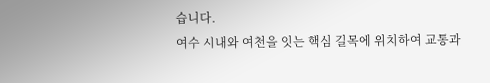습니다.
여수 시내와 여천을 잇는 핵심 길목에 위치하여 교통과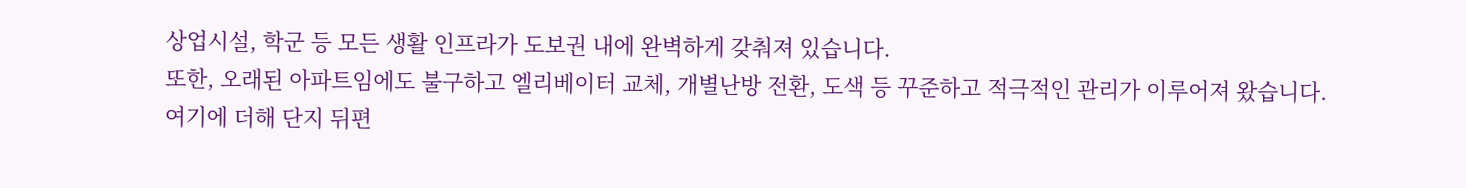상업시설, 학군 등 모든 생활 인프라가 도보권 내에 완벽하게 갖춰져 있습니다.
또한, 오래된 아파트임에도 불구하고 엘리베이터 교체, 개별난방 전환, 도색 등 꾸준하고 적극적인 관리가 이루어져 왔습니다.
여기에 더해 단지 뒤편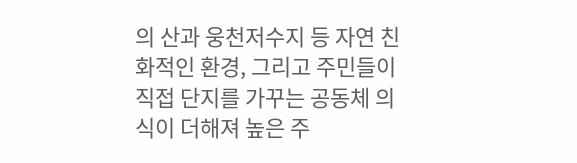의 산과 웅천저수지 등 자연 친화적인 환경, 그리고 주민들이 직접 단지를 가꾸는 공동체 의식이 더해져 높은 주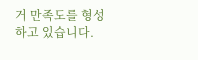거 만족도를 형성하고 있습니다.